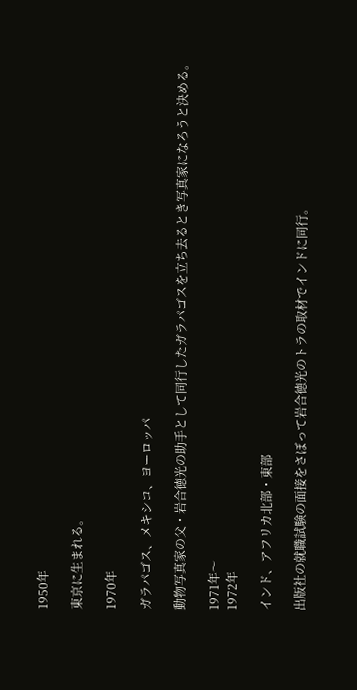1950年

東京に生まれる。

1970年

ガラパゴス、メキシコ、ヨーロッパ

動物写真家の父・岩合徳光の助手として同行したガラパゴスを立ち去るとき写真家になろうと決める。

1971年〜
1972年

インド、アフリカ北部・東部

出版社の就職試験の面接をさぼって岩合徳光のトラの取材でインドに同行。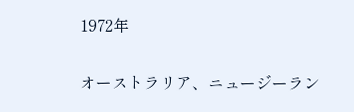1972年

オーストラリア、ニュージーラン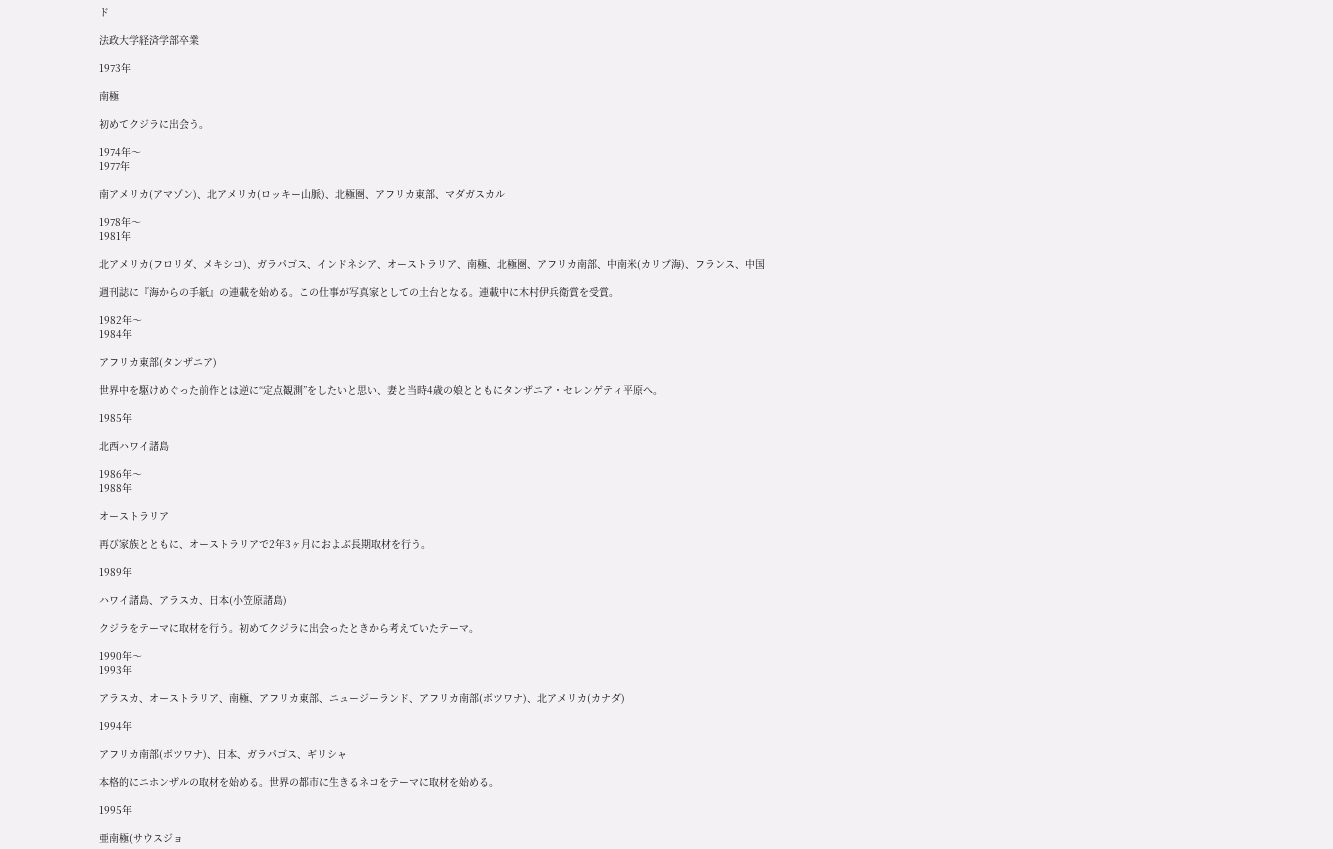ド

法政大学経済学部卒業

1973年

南極

初めてクジラに出会う。

1974年〜
1977年

南アメリカ(アマゾン)、北アメリカ(ロッキー山脈)、北極圏、アフリカ東部、マダガスカル

1978年〜
1981年

北アメリカ(フロリダ、メキシコ)、ガラパゴス、インドネシア、オーストラリア、南極、北極圏、アフリカ南部、中南米(カリブ海)、フランス、中国

週刊誌に『海からの手紙』の連載を始める。この仕事が写真家としての土台となる。連載中に木村伊兵衛賞を受賞。

1982年〜
1984年

アフリカ東部(タンザニア)

世界中を駆けめぐった前作とは逆に“定点観測”をしたいと思い、妻と当時4歳の娘とともにタンザニア・セレンゲティ平原へ。

1985年

北西ハワイ諸島

1986年〜
1988年

オーストラリア

再び家族とともに、オーストラリアで2年3ヶ月におよぶ長期取材を行う。

1989年

ハワイ諸島、アラスカ、日本(小笠原諸島)

クジラをテーマに取材を行う。初めてクジラに出会ったときから考えていたテーマ。

1990年〜
1993年

アラスカ、オーストラリア、南極、アフリカ東部、ニュージーランド、アフリカ南部(ボツワナ)、北アメリカ(カナダ)

1994年

アフリカ南部(ボツワナ)、日本、ガラパゴス、ギリシャ

本格的にニホンザルの取材を始める。世界の都市に生きるネコをテーマに取材を始める。

1995年

亜南極(サウスジョ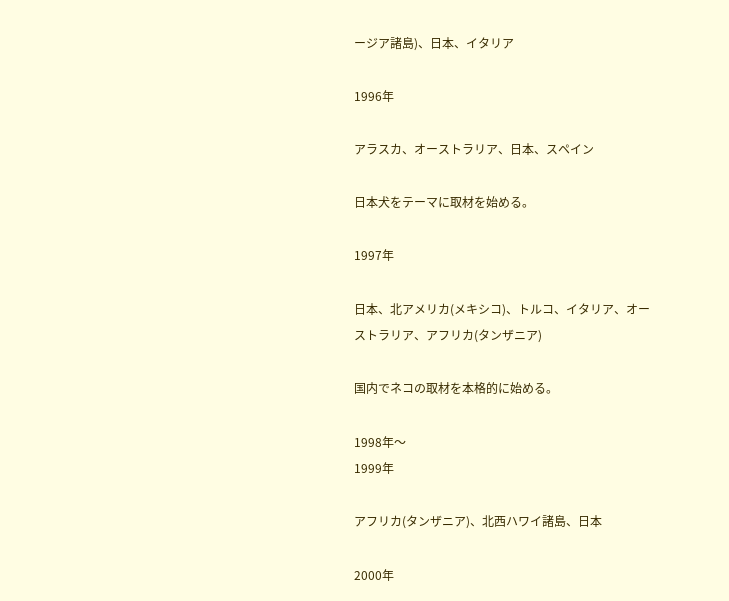ージア諸島)、日本、イタリア

1996年

アラスカ、オーストラリア、日本、スペイン

日本犬をテーマに取材を始める。

1997年

日本、北アメリカ(メキシコ)、トルコ、イタリア、オーストラリア、アフリカ(タンザニア)

国内でネコの取材を本格的に始める。

1998年〜
1999年

アフリカ(タンザニア)、北西ハワイ諸島、日本

2000年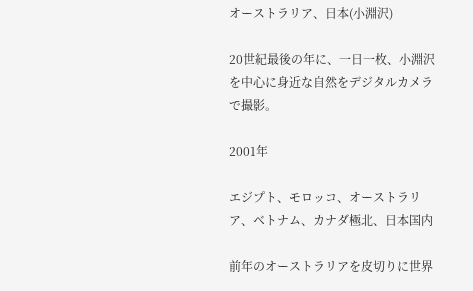オーストラリア、日本(小淵沢)

20世紀最後の年に、一日一枚、小淵沢を中心に身近な自然をデジタルカメラで撮影。

2001年

エジプト、モロッコ、オーストラリア、ベトナム、カナダ極北、日本国内

前年のオーストラリアを皮切りに世界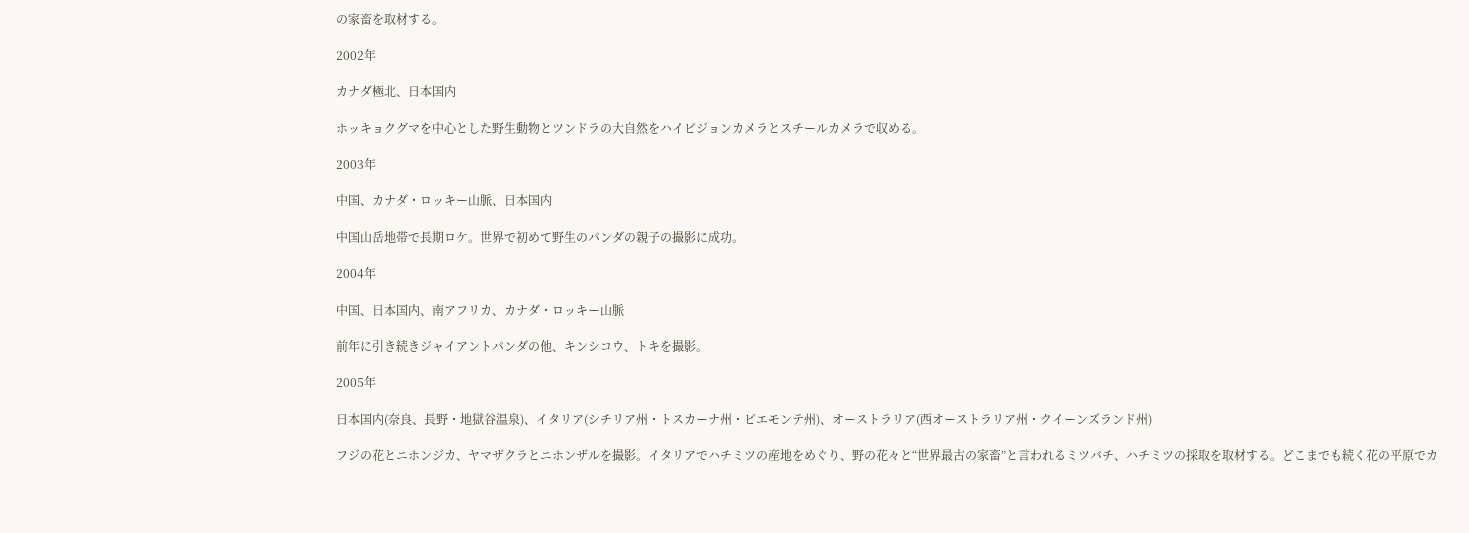の家畜を取材する。

2002年

カナダ極北、日本国内

ホッキョクグマを中心とした野生動物とツンドラの大自然をハイビジョンカメラとスチールカメラで収める。

2003年

中国、カナダ・ロッキー山脈、日本国内

中国山岳地帯で長期ロケ。世界で初めて野生のパンダの親子の撮影に成功。

2004年

中国、日本国内、南アフリカ、カナダ・ロッキー山脈

前年に引き続きジャイアントパンダの他、キンシコウ、トキを撮影。

2005年

日本国内(奈良、長野・地獄谷温泉)、イタリア(シチリア州・トスカーナ州・ピエモンテ州)、オーストラリア(西オーストラリア州・クイーンズランド州)

フジの花とニホンジカ、ヤマザクラとニホンザルを撮影。イタリアでハチミツの産地をめぐり、野の花々と“世界最古の家畜”と言われるミツバチ、ハチミツの採取を取材する。どこまでも続く花の平原でカ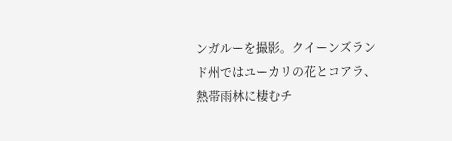ンガルーを撮影。クイーンズランド州ではユーカリの花とコアラ、熱帯雨林に棲むチ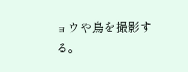ョウや鳥を撮影する。